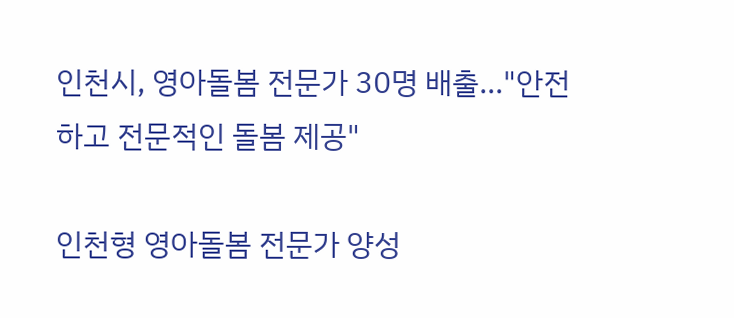인천시, 영아돌봄 전문가 30명 배출…"안전하고 전문적인 돌봄 제공"

인천형 영아돌봄 전문가 양성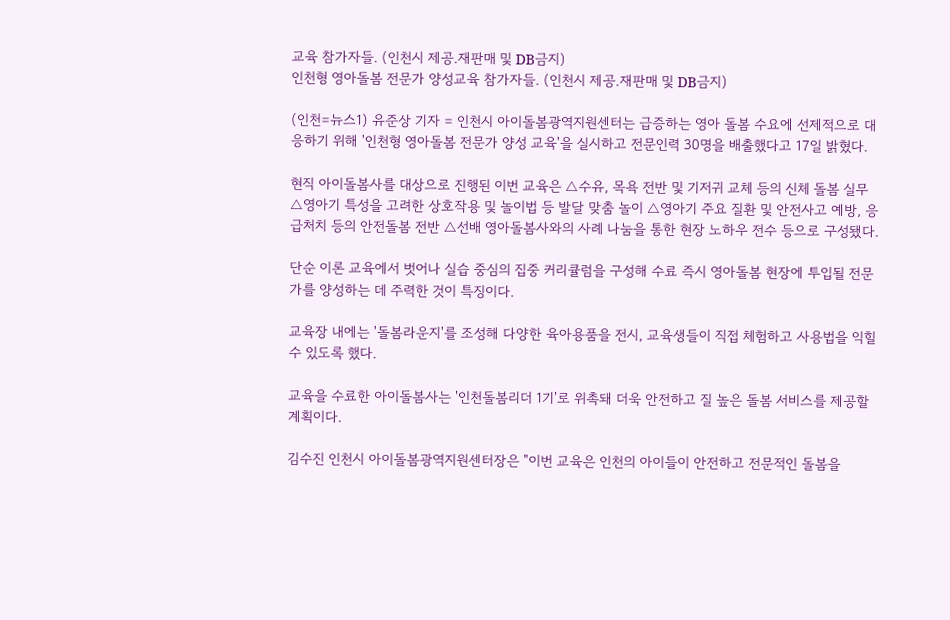교육 참가자들. (인천시 제공.재판매 및 DB금지)
인천형 영아돌봄 전문가 양성교육 참가자들. (인천시 제공.재판매 및 DB금지)

(인천=뉴스1) 유준상 기자 = 인천시 아이돌봄광역지원센터는 급증하는 영아 돌봄 수요에 선제적으로 대응하기 위해 '인천형 영아돌봄 전문가 양성 교육'을 실시하고 전문인력 30명을 배출했다고 17일 밝혔다.

현직 아이돌봄사를 대상으로 진행된 이번 교육은 △수유, 목욕 전반 및 기저귀 교체 등의 신체 돌봄 실무 △영아기 특성을 고려한 상호작용 및 놀이법 등 발달 맞춤 놀이 △영아기 주요 질환 및 안전사고 예방, 응급처치 등의 안전돌봄 전반 △선배 영아돌봄사와의 사례 나눔을 통한 현장 노하우 전수 등으로 구성됐다.

단순 이론 교육에서 벗어나 실습 중심의 집중 커리큘럼을 구성해 수료 즉시 영아돌봄 현장에 투입될 전문가를 양성하는 데 주력한 것이 특징이다.

교육장 내에는 '돌봄라운지'를 조성해 다양한 육아용품을 전시, 교육생들이 직접 체험하고 사용법을 익힐 수 있도록 했다.

교육을 수료한 아이돌봄사는 '인천돌봄리더 1기'로 위촉돼 더욱 안전하고 질 높은 돌봄 서비스를 제공할 계획이다.

김수진 인천시 아이돌봄광역지원센터장은 "이번 교육은 인천의 아이들이 안전하고 전문적인 돌봄을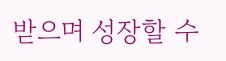받으며 성장할 수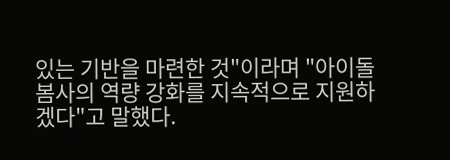있는 기반을 마련한 것"이라며 "아이돌봄사의 역량 강화를 지속적으로 지원하겠다"고 말했다.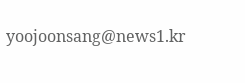yoojoonsang@news1.kr